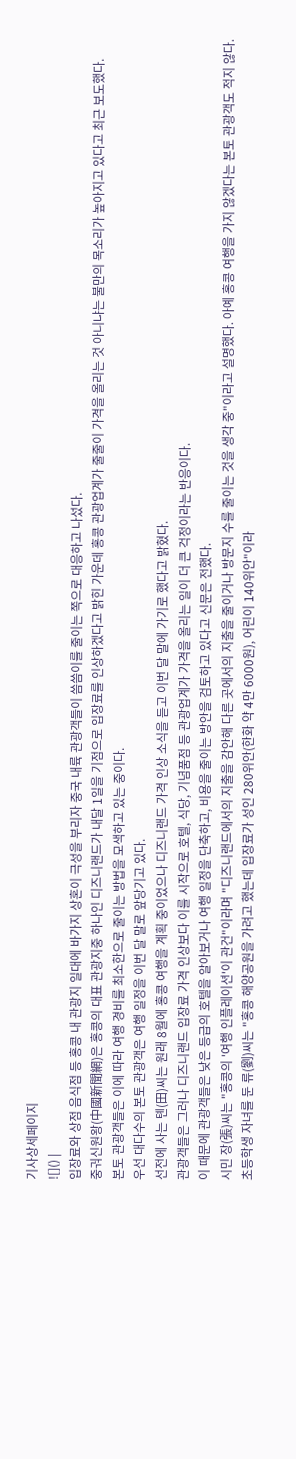기사상세페이지
![]() |
입장료와 상점 음식점 등 홍콩 내 관광지 일대에 바가지 상혼이 극성을 부리자 중국 내륙 관광객들이 씀씀이를 줄이는 쪽으로 대응하고 나섰다.
중궈신원왕(中國新聞網)은 홍콩의 대표 관광지중 하나인 디즈니랜드가 내달 1일을 기점으로 입장료를 인상하겠다고 밝힌 가운데 홍콩 관광업계가 줄줄이 가격을 올리는 것 아니냐는 불만의 목소리가 높아지고 있다고 최근 보도했다.
본토 관광객들은 이에 따라 여행 경비를 최소한으로 줄이는 방법을 모색하고 있는 중이다.
우선 대다수의 본토 관광객은 여행 일정을 이번 달 말로 앞당기고 있다.
선전에 사는 톈(田)씨는 원래 8월에 홍콩 여행을 계획 중이었으나 디즈니랜드 가격 인상 소식을 듣고 이번 달 말에 가기로 했다고 밝혔다.
관광객들은 그러나 디즈니랜드 입장료 가격 인상보다 이를 시작으로 호텔, 식당, 기념품점 등 관광업계가 가격을 올리는 일이 더 큰 걱정이라는 반응이다.
이 때문에 관광객들은 낮은 등급의 호텔을 알아보거나 여행 일정을 단축하고, 비용을 줄이는 방안을 검토하고 있다고 신문은 전했다.
시민 장(張)씨는 "홍콩의 '여행 인플레이션'이 관건"이라며 "디즈니랜드에서의 지출을 감안해 다른 곳에서의 지출을 줄이거나 방문지 수를 줄이는 것을 생각 중"이라고 설명했다. 아예 홍콩 여행을 가지 않겠다는 본토 관광객도 적지 않다.
초등학생 자녀를 둔 류(劉)씨는 "홍콩 해양공원을 가려고 했는데 입장료가 성인 280위안(한화 약 4만 6000원), 어린이 140위안"이라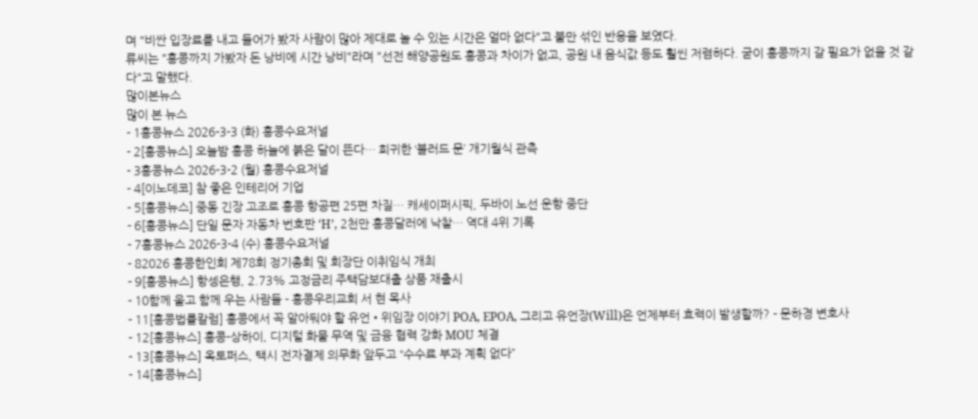며 "비싼 입장료를 내고 들어가 봤자 사람이 많아 제대로 놀 수 있는 시간은 얼마 없다"고 불만 섞인 반응을 보였다.
류씨는 "홍콩까지 가봤자 돈 낭비에 시간 낭비"라며 "선전 해양공원도 홍콩과 차이가 없고, 공원 내 음식값 등도 훨씬 저렴하다. 굳이 홍콩까지 갈 필요가 없을 것 같다"고 말했다.
많이본뉴스
많이 본 뉴스
- 1홍콩뉴스 2026-3-3 (화) 홍콩수요저널
- 2[홍콩뉴스] 오늘밤 홍콩 하늘에 붉은 달이 뜬다… 희귀한 ‘블러드 문’ 개기월식 관측
- 3홍콩뉴스 2026-3-2 (월) 홍콩수요저널
- 4[이노데코] 참 좋은 인테리어 기업
- 5[홍콩뉴스] 중동 긴장 고조로 홍콩 항공편 25편 차질… 캐세이퍼시픽, 두바이 노선 운항 중단
- 6[홍콩뉴스] 단일 문자 자동차 번호판 ‘H’, 2천만 홍콩달러에 낙찰… 역대 4위 기록
- 7홍콩뉴스 2026-3-4 (수) 홍콩수요저널
- 82026 홍콩한인회 제78회 정기총회 및 회장단 이취임식 개최
- 9[홍콩뉴스] 항셍은행, 2.73% 고정금리 주택담보대출 상품 재출시
- 10함께 울고 함께 우는 사람들 - 홍콩우리교회 서 현 목사
- 11[홍콩법률칼럼] 홍콩에서 꼭 알아둬야 할 유언•위임장 이야기 POA, EPOA, 그리고 유언장(Will)은 언제부터 효력이 발생할까? - 문하경 변호사
- 12[홍콩뉴스] 홍콩-상하이, 디지털 화물 무역 및 금융 협력 강화 MOU 체결
- 13[홍콩뉴스] 옥토퍼스, 택시 전자결제 의무화 앞두고 “수수료 부과 계획 없다”
- 14[홍콩뉴스]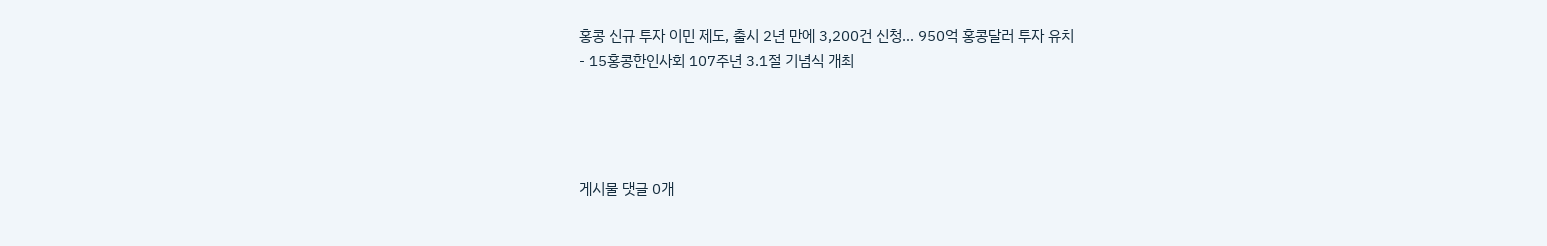홍콩 신규 투자 이민 제도, 출시 2년 만에 3,200건 신청… 950억 홍콩달러 투자 유치
- 15홍콩한인사회 107주년 3.1절 기념식 개최




게시물 댓글 0개